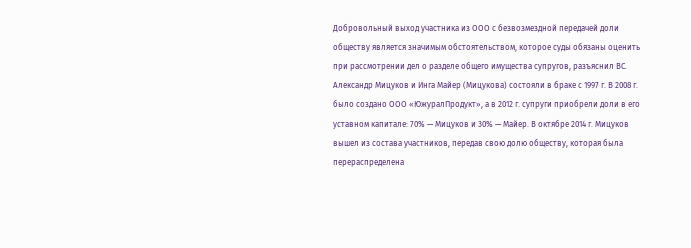Добровольный выход участника из ООО с безвозмездной передачей доли обществу является значимым обстоятельством, которое суды обязаны оценить при рассмотрении дел о разделе общего имущества супругов, разъяснил ВС.
Александр Мицуков и Инга Майер (Мицукова) состояли в браке с 1997 г. В 2008 г. было создано ООО «ЮжуралПродукт», а в 2012 г. супруги приобрели доли в его уставном капитале: 70% — Мицуков и 30% — Майер. В октябре 2014 г. Мицуков вышел из состава участников, передав свою долю обществу, которая была перераспределена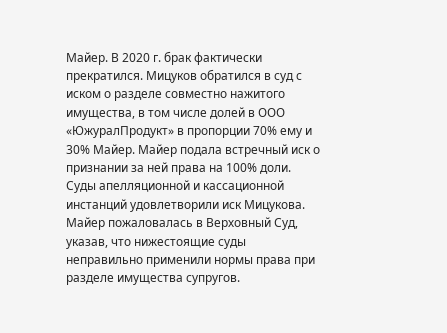Майер. В 2020 г. брак фактически прекратился. Мицуков обратился в суд с иском о разделе совместно нажитого имущества, в том числе долей в ООО «ЮжуралПродукт» в пропорции 70% ему и 30% Майер. Майер подала встречный иск о признании за ней права на 100% доли. Суды апелляционной и кассационной инстанций удовлетворили иск Мицукова. Майер пожаловалась в Верховный Суд, указав, что нижестоящие суды неправильно применили нормы права при разделе имущества супругов.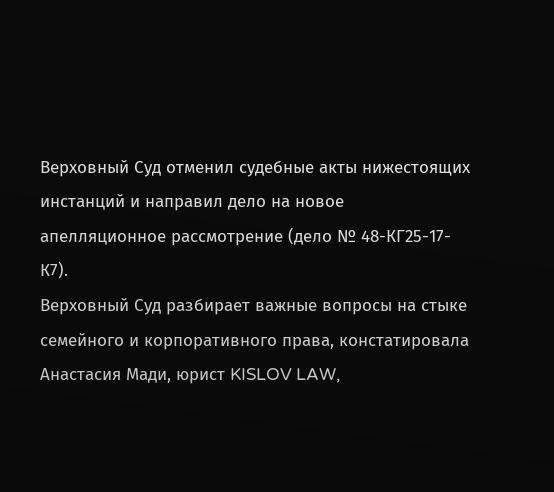Верховный Суд отменил судебные акты нижестоящих инстанций и направил дело на новое апелляционное рассмотрение (дело № 48-КГ25-17-К7).
Верховный Суд разбирает важные вопросы на стыке семейного и корпоративного права, констатировала Анастасия Мади, юрист KISLOV LAW,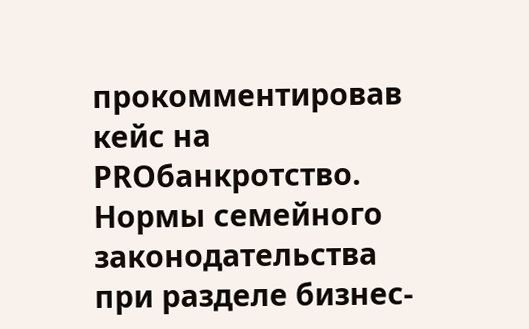прокомментировав кейс на PROбанкротство.
Нормы семейного законодательства при разделе бизнес-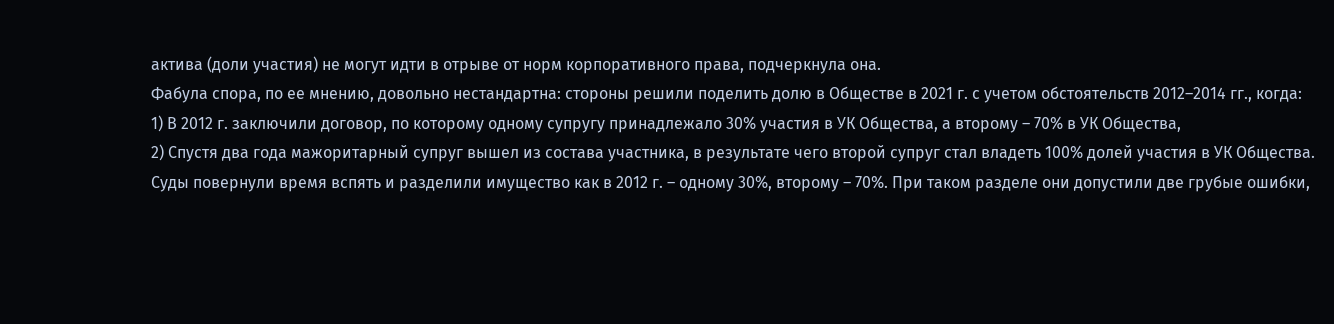актива (доли участия) не могут идти в отрыве от норм корпоративного права, подчеркнула она.
Фабула спора, по ее мнению, довольно нестандартна: стороны решили поделить долю в Обществе в 2021 г. с учетом обстоятельств 2012–2014 гг., когда:
1) В 2012 г. заключили договор, по которому одному супругу принадлежало 30% участия в УК Общества, а второму – 70% в УК Общества,
2) Спустя два года мажоритарный супруг вышел из состава участника, в результате чего второй супруг стал владеть 100% долей участия в УК Общества.
Суды повернули время вспять и разделили имущество как в 2012 г. – одному 30%, второму – 70%. При таком разделе они допустили две грубые ошибки,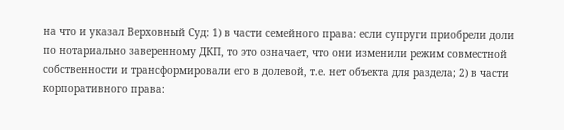на что и указал Верховный Суд: 1) в части семейного права: если супруги приобрели доли по нотариально заверенному ДКП, то это означает, что они изменили режим совместной собственности и трансформировали его в долевой, т.е. нет объекта для раздела; 2) в части корпоративного права: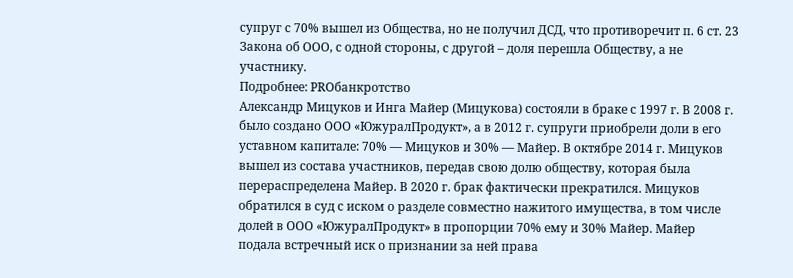супруг с 70% вышел из Общества, но не получил ДСД, что противоречит п. 6 ст. 23 Закона об ООО, с одной стороны, с другой – доля перешла Обществу, а не участнику.
Подробнее: PROбанкротство
Александр Мицуков и Инга Майер (Мицукова) состояли в браке с 1997 г. В 2008 г. было создано ООО «ЮжуралПродукт», а в 2012 г. супруги приобрели доли в его уставном капитале: 70% — Мицуков и 30% — Майер. В октябре 2014 г. Мицуков вышел из состава участников, передав свою долю обществу, которая была перераспределена Майер. В 2020 г. брак фактически прекратился. Мицуков обратился в суд с иском о разделе совместно нажитого имущества, в том числе долей в ООО «ЮжуралПродукт» в пропорции 70% ему и 30% Майер. Майер подала встречный иск о признании за ней права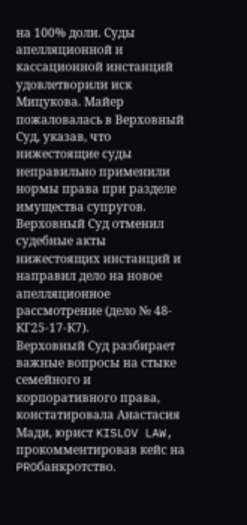на 100% доли. Суды апелляционной и кассационной инстанций удовлетворили иск Мицукова. Майер пожаловалась в Верховный Суд, указав, что нижестоящие суды неправильно применили нормы права при разделе имущества супругов. Верховный Суд отменил судебные акты нижестоящих инстанций и направил дело на новое апелляционное рассмотрение (дело № 48-КГ25-17-К7).
Верховный Суд разбирает важные вопросы на стыке семейного и корпоративного права, констатировала Анастасия Мади, юрист KISLOV LAW, прокомментировав кейс на PROбанкротство.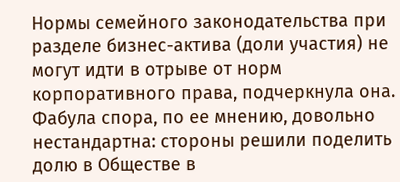Нормы семейного законодательства при разделе бизнес-актива (доли участия) не могут идти в отрыве от норм корпоративного права, подчеркнула она.
Фабула спора, по ее мнению, довольно нестандартна: стороны решили поделить долю в Обществе в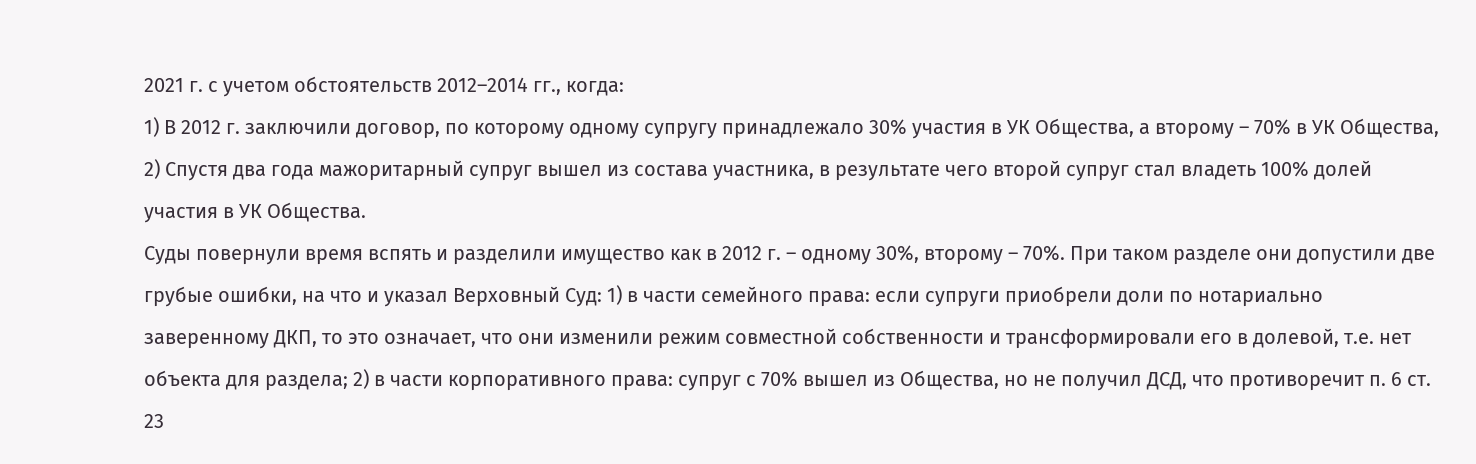2021 г. с учетом обстоятельств 2012–2014 гг., когда:
1) В 2012 г. заключили договор, по которому одному супругу принадлежало 30% участия в УК Общества, а второму – 70% в УК Общества,
2) Спустя два года мажоритарный супруг вышел из состава участника, в результате чего второй супруг стал владеть 100% долей участия в УК Общества.
Суды повернули время вспять и разделили имущество как в 2012 г. – одному 30%, второму – 70%. При таком разделе они допустили две грубые ошибки, на что и указал Верховный Суд: 1) в части семейного права: если супруги приобрели доли по нотариально заверенному ДКП, то это означает, что они изменили режим совместной собственности и трансформировали его в долевой, т.е. нет объекта для раздела; 2) в части корпоративного права: супруг с 70% вышел из Общества, но не получил ДСД, что противоречит п. 6 ст. 23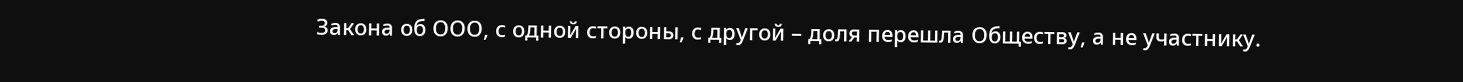Закона об ООО, с одной стороны, с другой – доля перешла Обществу, а не участнику.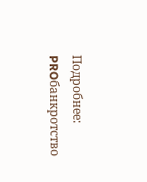Подробнее: PROбанкротство